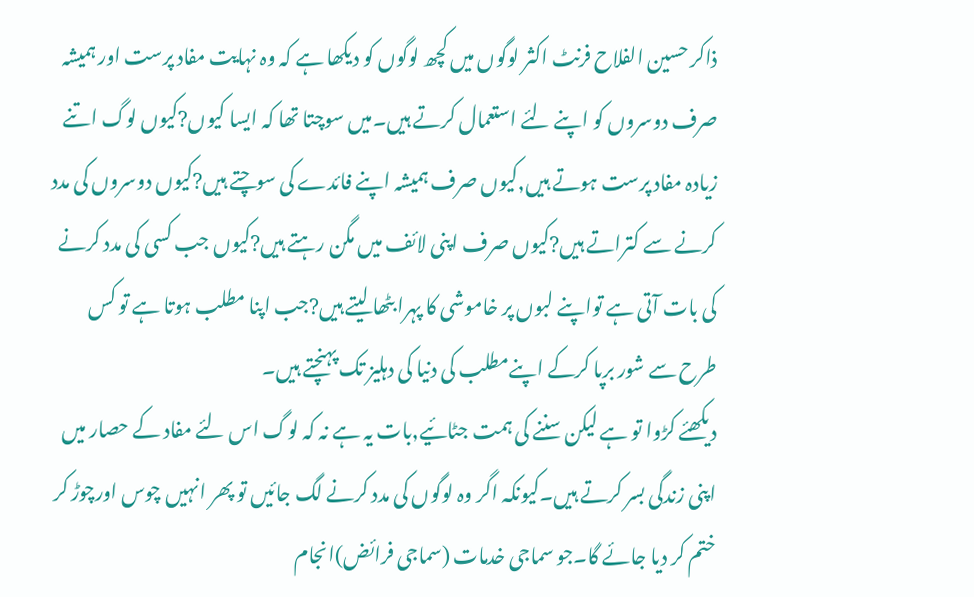ذاکر حسین الفلاح فرنٹ اکثر لوگوں میں کچھ لوگوں کو دیکھا ہے کہ وہ نہایت مفاد پرست اور ہمیشہ صرف دوسروں کو اپنے لئے استعمال کرتے ہیں۔میں سوچتا تھا کہ ایسا کیوں?کیوں لوگ اتنے زیادہ مفاد پرست ہوتے ہیں,کیوں صرف ہمیشہ اپنے فائدے کی سوچتے ہیں?کیوں دوسروں کی مدد کرنے سے کتراتے ہیں?کیوں صرف اپنی لائف میں مگن رہتے ہیں?کیوں جب کسی کی مدد کرنے کی بات آتی ہے تواپنے لبوں پر خاموشی کا پہرا بٹھا لیتے ہیں?جب اپنا مطلب ہوتا ہے تو کس طرح سے شور برپا کرکے اپنےمطلب کی دنیا کی دہلیز تک پہنچتے ہیں۔
دیکھئے کڑوا تو ہے لیکن سننے کی ہمت جٹائیے,بات یہ ہے نہ کہ لوگ اس لئے مفاد کے حصار میں اپنی زندگی بسر کرتے ہیں۔کیونکہ اگر وہ لوگوں کی مدد کرنے لگ جائیں تو پھر انہیں چوس اورچوڑ کر ختم کر دیا جائے گا۔جو سماجی خدمات (سماجی فرائض)انجام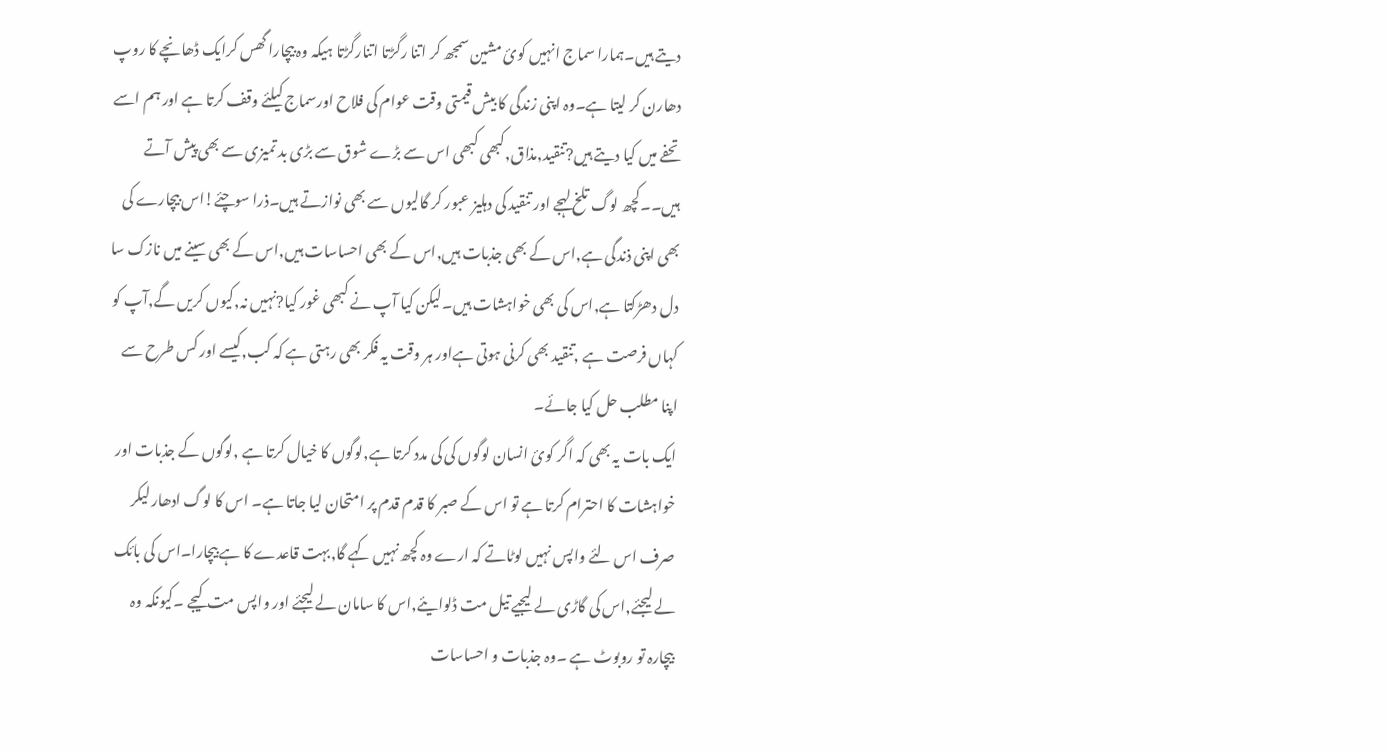دیتے ہیں۔ہمارا سماج انہیں کوئ مشین سمجھ کر اتنا رگڑتا اتنارگڑتا ہیکہ وہ بیچارا گھس کرایک ڈھانچے کا روپ دھارن کر لیتا ہے۔وہ اپنی زندگی کا بیش قیمتی وقت عوام کی فلاح اورسماج کیلئے وقف کرتا ہے اور ہم اسے تحفے میں کیا دیتے ہیں?تنقید,مذاق,کبھی کبھی اس سے بڑے شوق سے بڑی بد تمیزی سے بھی پیش آتے ہیں۔۔کچھ لوگ تلخ لہجے اور تنقید کی دہلیز عبور کر گالیوں سے بھی نوازتے ہیں۔ذرا سوچئے!اس بیچارے کی بھی اپنی ذندگی ہے,اس کے بھی جذبات ہیں,اس کے بھی احساسات ہیں,اس کے بھی سینے میں نازک سا دل دھڑکتا ہے,اس کی بھی خواہشات ہیں۔لیکن کیا آپ نے کبھی غور کیا?نہیں نہ,کیوں کریں گے,آپ کو کہاں فرصت ہے ,تنقید بھی کرنی ہوتی ہےاور ہر وقت یہ فکر بھی رہتی ہے کہ کب,کیسے اور کس طرح سے اپنا مطلب حل کیا جائے۔
ایک بات یہ بھی کہ اگر کوئ انسان لوگوں کی کی مدد کرتا ہے,لوگوں کا خیال کرتا ہے ,لوگوں کے جذبات اور خواہشات کا احترام کرتا ہے تو اس کے صبر کا قدم قدم پر امتحان لیا جاتا ہے۔ اس کا لوگ ادھار لیکر صرف اس لئے واپس نہیں لوٹاتے کہ ارے وہ کچھ نہیں کہے گا,بہت قاعدے کا ہے بیچارا۔اس کی بائک لے لیجئے,اس کی گاڑی لے لیجیے تیل مت ڈلوایئے,اس کا سامان لے لیجئے اور واپس مت کیجے ۔کیونکہ وہ بیچارہ تو روبوٹ ہے ۔وہ جذبات و احساسات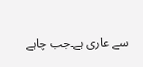سے عاری ہے۔جب چاہے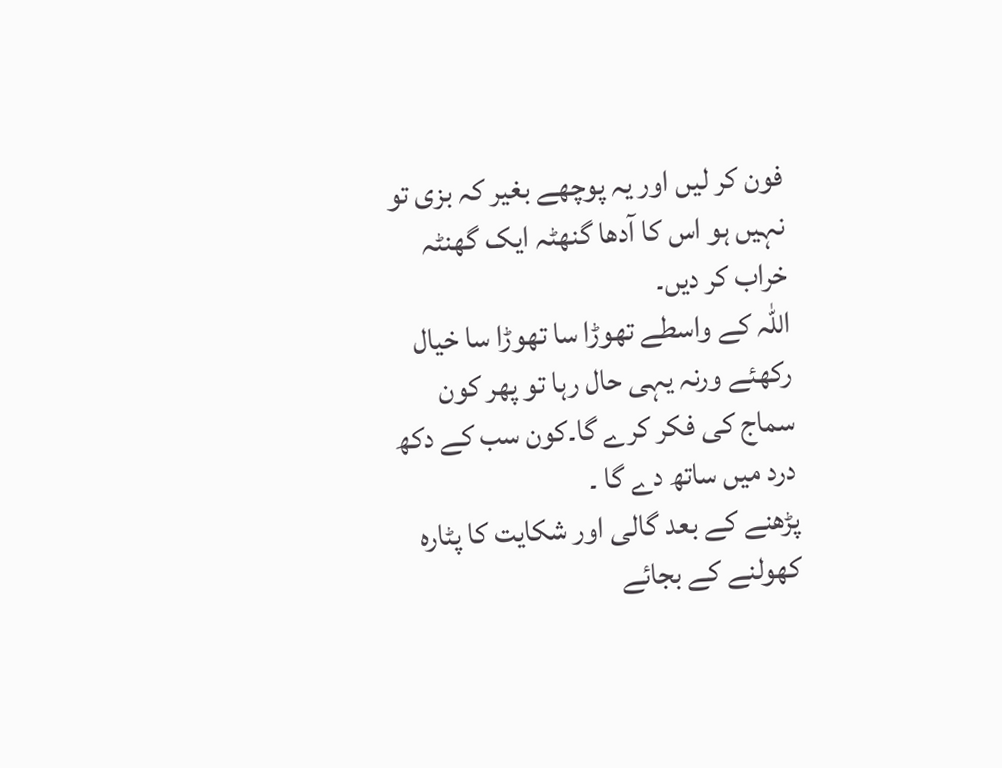فون کر لیں اور یہ پوچھے بغیر کہ بزی تو نہیں ہو اس کا آدھا گنھٹہ ایک گھنٹہ خراب کر دیں۔
اللہ کے واسطے تھوڑا سا تھوڑا سا خیال رکھئے ورنہ یہی حال رہا تو پھر کون سماج کی فکر کرے گا۔کون سب کے دکھ درد میں ساتھ دے گا ۔
پڑھنے کے بعد گالی اور شکایت کا پٹارہ کھولنے کے بجائے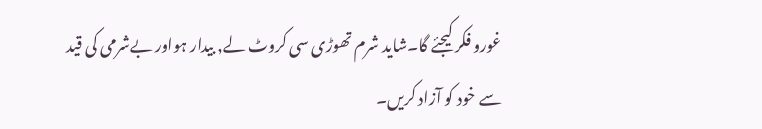غورو فکر کیجئے گا۔شاید شرم تھوڑی سی کروٹ لے, بیدار ہواور بےشرمی کی قید سے خود کو آزاد کریں۔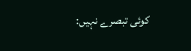کوئی تبصرے نہیں: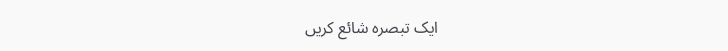ایک تبصرہ شائع کریں